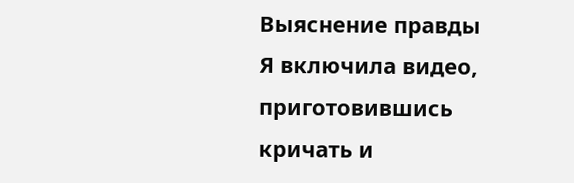Выяснение правды
Я включила видео, приготовившись кричать и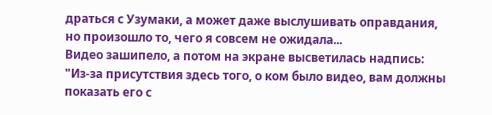драться с Узумаки, а может даже выслушивать оправдания, но произошло то, чего я совсем не ожидала...
Видео зашипело, а потом на экране высветилась надпись: "Из-за присутствия здесь того, о ком было видео, вам должны показать его с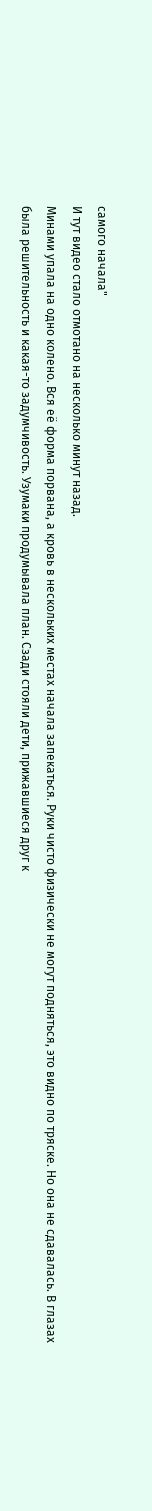самого начала"
И тут видео стало отмотано на несколько минут назад.
Минами упала на одно колено. Вся её форма порвана, а кровь в нескольких местах начала запекаться. Руки чисто физически не могут подняться, это видно по тряске. Но она не сдавалась. В глазах была решительность и какая-то задумчивость. Узумаки продумывала план. Сзади стояли дети, прижавшиеся друг к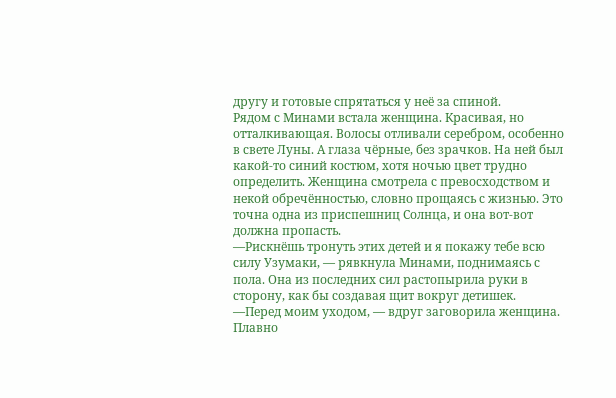другу и готовые спрятаться у неё за спиной.
Рядом с Минами встала женщина. Красивая, но отталкивающая. Волосы отливали серебром, особенно в свете Луны. А глаза чёрные, без зрачков. На ней был какой-то синий костюм, хотя ночью цвет трудно определить. Женщина смотрела с превосходством и некой обречённостью, словно прощаясь с жизнью. Это точна одна из приспешниц Солнца, и она вот-вот должна пропасть.
—Рискнёшь тронуть этих детей и я покажу тебе всю силу Узумаки, — рявкнула Минами, поднимаясь с пола. Она из последних сил растопырила руки в сторону, как бы создавая щит вокруг детишек.
—Перед моим уходом, — вдруг заговорила женщина. Плавно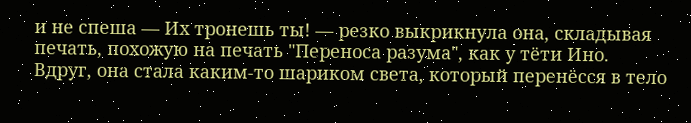и не спеша — Их тронешь ты! — резко выкрикнула она, складывая печать, похожую на печать "Переноса разума", как у тёти Ино.
Вдруг, она стала каким-то шариком света, который перенёсся в тело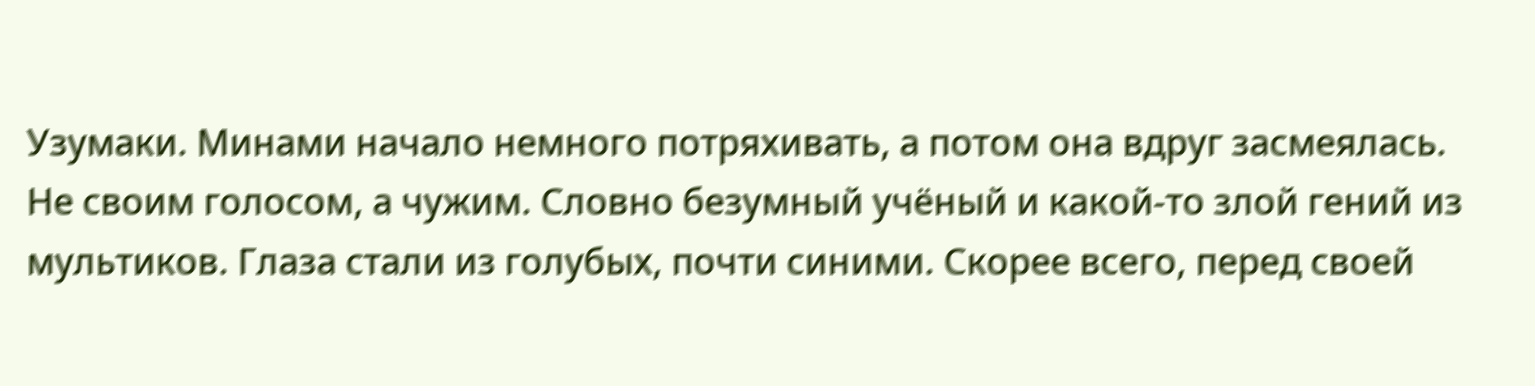Узумаки. Минами начало немного потряхивать, а потом она вдруг засмеялась. Не своим голосом, а чужим. Словно безумный учёный и какой-то злой гений из мультиков. Глаза стали из голубых, почти синими. Скорее всего, перед своей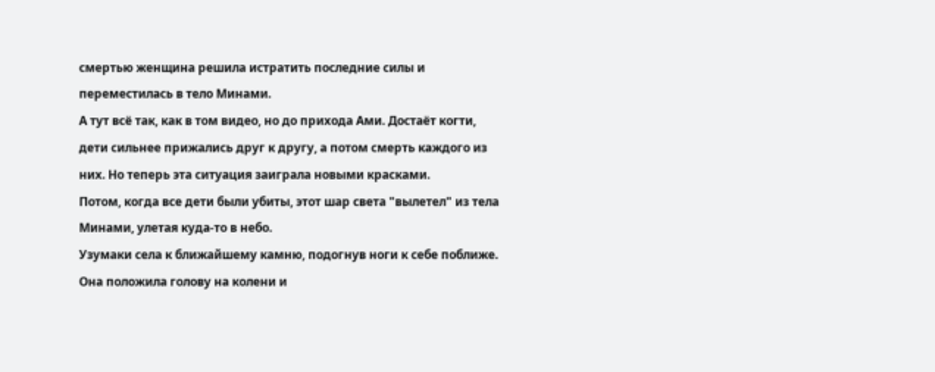смертью женщина решила истратить последние силы и переместилась в тело Минами.
А тут всё так, как в том видео, но до прихода Ами. Достаёт когти, дети сильнее прижались друг к другу, а потом смерть каждого из них. Но теперь эта ситуация заиграла новыми красками.
Потом, когда все дети были убиты, этот шар света "вылетел" из тела Минами, улетая куда-то в небо.
Узумаки села к ближайшему камню, подогнув ноги к себе поближе. Она положила голову на колени и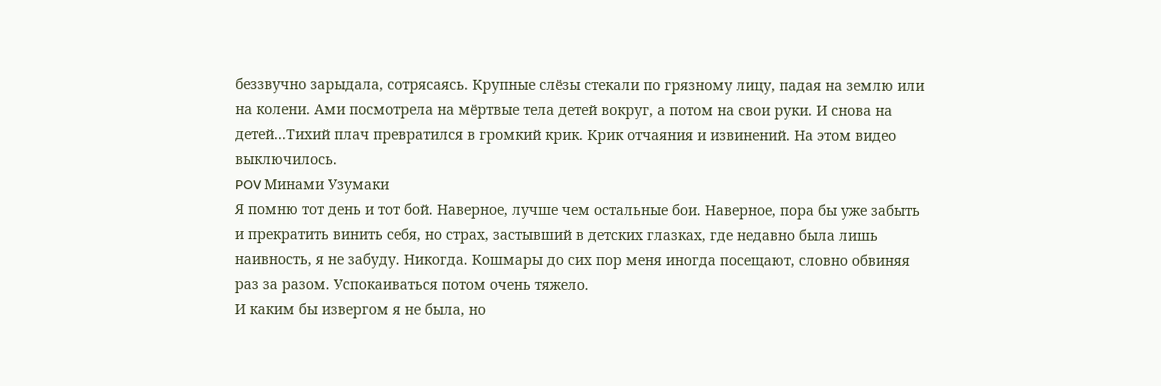беззвучно зарыдала, сотрясаясь. Крупные слёзы стекали по грязному лицу, падая на землю или на колени. Ами посмотрела на мёртвые тела детей вокруг, а потом на свои руки. И снова на детей...Тихий плач превратился в громкий крик. Крик отчаяния и извинений. На этом видео выключилось.
POV Минами Узумаки
Я помню тот день и тот бой. Наверное, лучше чем остальные бои. Наверное, пора бы уже забыть и прекратить винить себя, но страх, застывший в детских глазках, где недавно была лишь наивность, я не забуду. Никогда. Кошмары до сих пор меня иногда посещают, словно обвиняя раз за разом. Успокаиваться потом очень тяжело.
И каким бы извергом я не была, но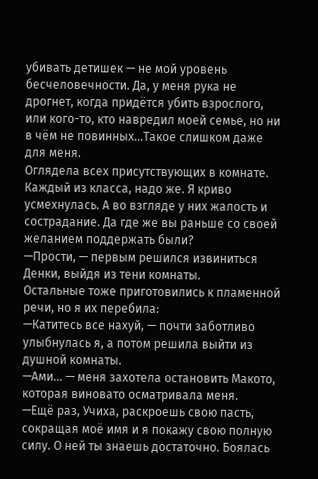убивать детишек — не мой уровень бесчеловечности. Да, у меня рука не дрогнет, когда придётся убить взрослого, или кого-то, кто навредил моей семье, но ни в чём не повинных...Такое слишком даже для меня.
Оглядела всех присутствующих в комнате. Каждый из класса, надо же. Я криво усмехнулась. А во взгляде у них жалость и сострадание. Да где же вы раньше со своей желанием поддержать были?
—Прости, — первым решился извиниться Денки, выйдя из тени комнаты.
Остальные тоже приготовились к пламенной речи, но я их перебила:
—Катитесь все нахуй, — почти заботливо улыбнулась я, а потом решила выйти из душной комнаты.
—Ами... — меня захотела остановить Макото, которая виновато осматривала меня.
—Ещё раз, Учиха, раскроешь свою пасть, сокращая моё имя и я покажу свою полную силу. О ней ты знаешь достаточно. Боялась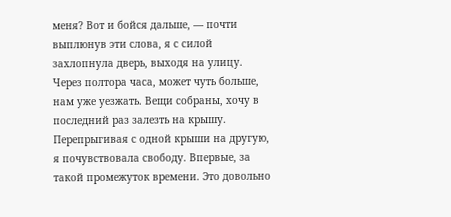меня? Вот и бойся дальше, — почти выплюнув эти слова, я с силой захлопнула дверь, выходя на улицу.
Через полтора часа, может чуть больше, нам уже уезжать. Вещи собраны, хочу в последний раз залезть на крышу.
Перепрыгивая с одной крыши на другую, я почувствовала свободу. Впервые, за такой промежуток времени. Это довольно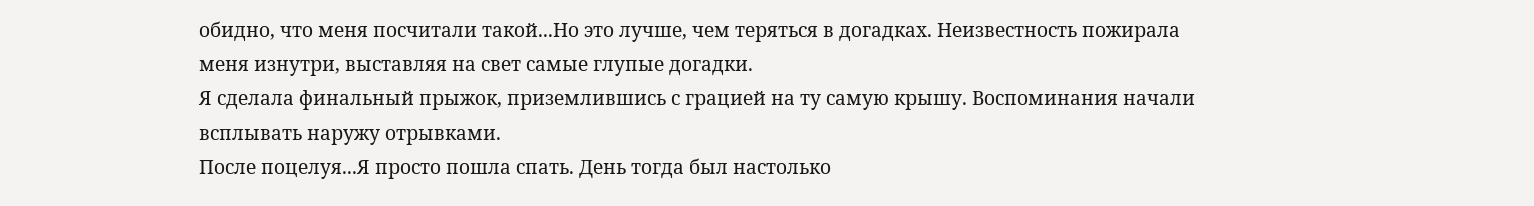обидно, что меня посчитали такой...Но это лучше, чем теряться в догадках. Неизвестность пожирала меня изнутри, выставляя на свет самые глупые догадки.
Я сделала финальный прыжок, приземлившись с грацией на ту самую крышу. Воспоминания начали всплывать наружу отрывками.
После поцелуя...Я просто пошла спать. День тогда был настолько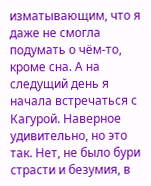изматывающим, что я даже не смогла подумать о чём-то, кроме сна. А на следущий день я начала встречаться с Кагурой. Наверное удивительно, но это так. Нет, не было бури страсти и безумия, в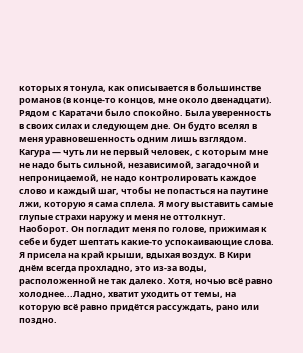которых я тонула, как описывается в большинстве романов (в конце-то концов, мне около двенадцати). Рядом с Каратачи было спокойно. Была уверенность в своих силах и следующем дне. Он будто вселял в меня уравновешенность одним лишь взглядом. Кагура — чуть ли не первый человек, с которым мне не надо быть сильной, независимой, загадочной и непроницаемой, не надо контролировать каждое слово и каждый шаг, чтобы не попасться на паутине лжи, которую я сама сплела. Я могу выставить самые глупые страхи наружу и меня не оттолкнут. Наоборот. Он погладит меня по голове, прижимая к себе и будет шептать какие-то успокаивающие слова.
Я присела на край крыши, вдыхая воздух. В Кири днём всегда прохладно, это из-за воды, расположенной не так далеко. Хотя, ночью всё равно холоднее...Ладно, хватит уходить от темы, на которую всё равно придётся рассуждать, рано или поздно.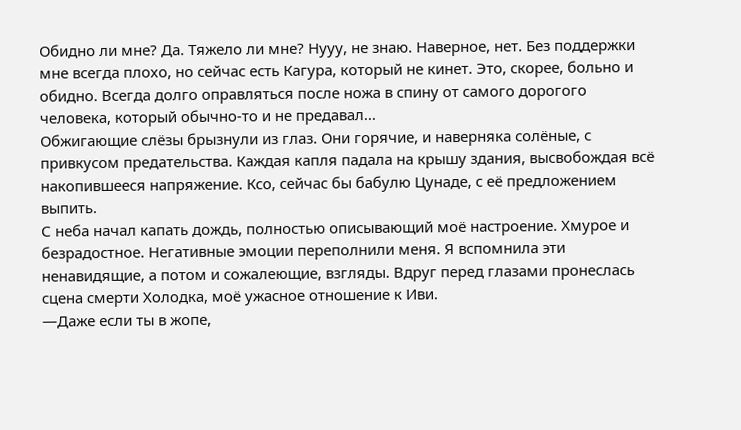Обидно ли мне? Да. Тяжело ли мне? Нууу, не знаю. Наверное, нет. Без поддержки мне всегда плохо, но сейчас есть Кагура, который не кинет. Это, скорее, больно и обидно. Всегда долго оправляться после ножа в спину от самого дорогого человека, который обычно-то и не предавал...
Обжигающие слёзы брызнули из глаз. Они горячие, и наверняка солёные, с привкусом предательства. Каждая капля падала на крышу здания, высвобождая всё накопившееся напряжение. Ксо, сейчас бы бабулю Цунаде, с её предложением выпить.
С неба начал капать дождь, полностью описывающий моё настроение. Хмурое и безрадостное. Негативные эмоции переполнили меня. Я вспомнила эти ненавидящие, а потом и сожалеющие, взгляды. Вдруг перед глазами пронеслась сцена смерти Холодка, моё ужасное отношение к Иви.
—Даже если ты в жопе,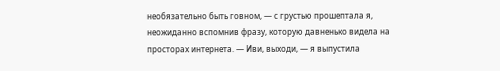необязательно быть говном, — с грустью прошептала я, неожиданно вспомнив фразу, которую давненько видела на просторах интернета. — Иви, выходи, — я выпустила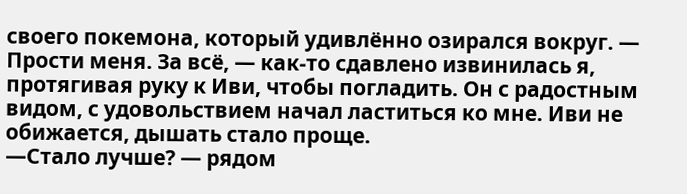своего покемона, который удивлённо озирался вокруг. — Прости меня. За всё, — как-то сдавлено извинилась я, протягивая руку к Иви, чтобы погладить. Он с радостным видом, с удовольствием начал ластиться ко мне. Иви не обижается, дышать стало проще.
—Стало лучше? — рядом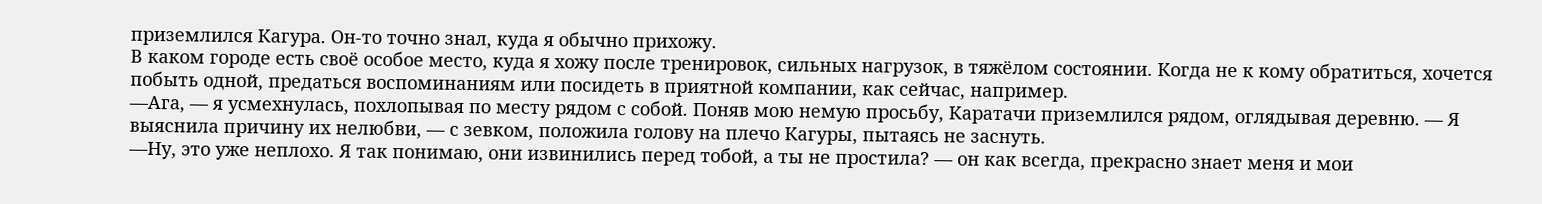приземлился Кагура. Он-то точно знал, куда я обычно прихожу.
В каком городе есть своё особое место, куда я хожу после тренировок, сильных нагрузок, в тяжёлом состоянии. Когда не к кому обратиться, хочется побыть одной, предаться воспоминаниям или посидеть в приятной компании, как сейчас, например.
—Ага, — я усмехнулась, похлопывая по месту рядом с собой. Поняв мою немую просьбу, Каратачи приземлился рядом, оглядывая деревню. — Я выяснила причину их нелюбви, — с зевком, положила голову на плечо Кагуры, пытаясь не заснуть.
—Ну, это уже неплохо. Я так понимаю, они извинились перед тобой, а ты не простила? — он как всегда, прекрасно знает меня и мои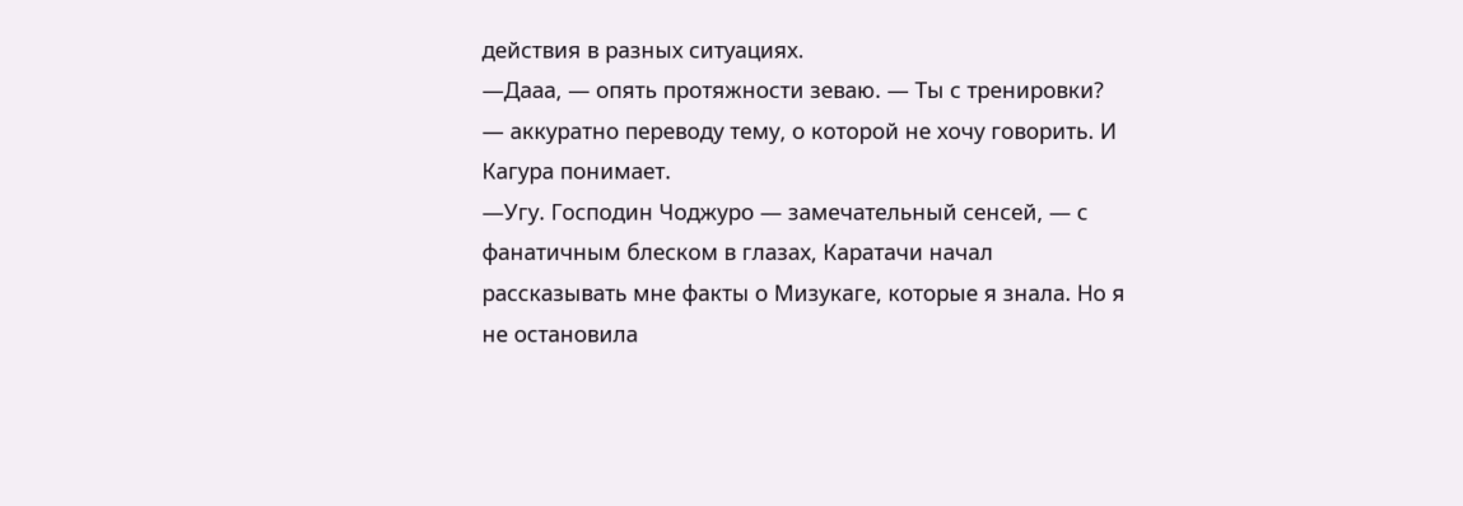действия в разных ситуациях.
—Дааа, — опять протяжности зеваю. — Ты с тренировки? — аккуратно переводу тему, о которой не хочу говорить. И Кагура понимает.
—Угу. Господин Чоджуро — замечательный сенсей, — с фанатичным блеском в глазах, Каратачи начал рассказывать мне факты о Мизукаге, которые я знала. Но я не остановила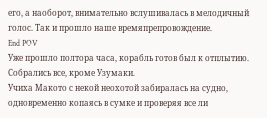его, а наоборот, внимательно вслушивалась в мелодичный голос. Так и прошло наше времяпрепровождение.
End POV
Уже прошло полтора часа, корабль готов был к отплытию. Собрались все, кроме Узумаки.
Учиха Макото с некой неохотой забиралась на судно, одновременно копаясь в сумке и проверяя все ли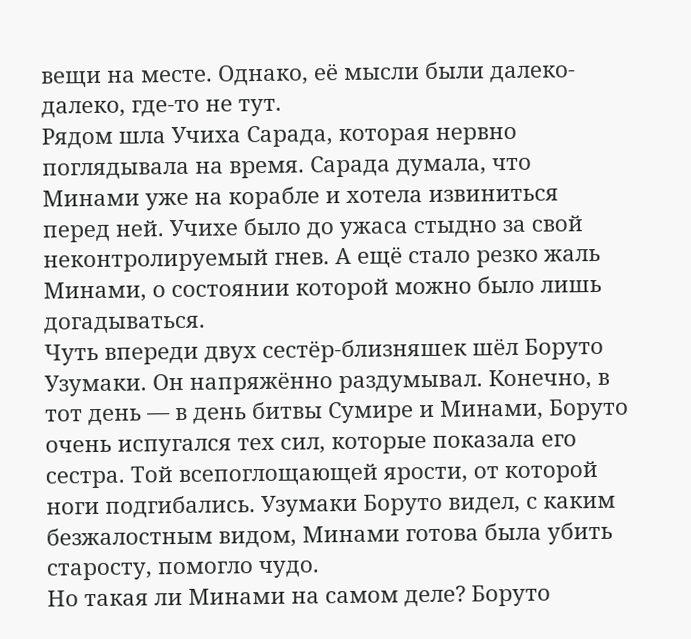вещи на месте. Однако, её мысли были далеко-далеко, где-то не тут.
Рядом шла Учиха Сарада, которая нервно поглядывала на время. Сарада думала, что Минами уже на корабле и хотела извиниться перед ней. Учихе было до ужаса стыдно за свой неконтролируемый гнев. А ещё стало резко жаль Минами, о состоянии которой можно было лишь догадываться.
Чуть впереди двух сестёр-близняшек шёл Боруто Узумаки. Он напряжённо раздумывал. Конечно, в тот день — в день битвы Сумире и Минами, Боруто очень испугался тех сил, которые показала его сестра. Той всепоглощающей ярости, от которой ноги подгибались. Узумаки Боруто видел, с каким безжалостным видом, Минами готова была убить старосту, помогло чудо.
Но такая ли Минами на самом деле? Боруто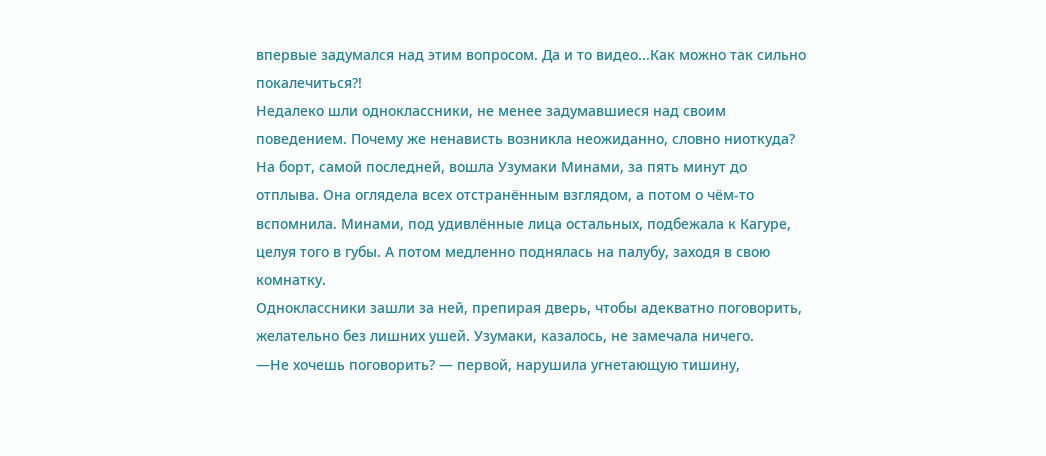впервые задумался над этим вопросом. Да и то видео...Как можно так сильно покалечиться?!
Недалеко шли одноклассники, не менее задумавшиеся над своим поведением. Почему же ненависть возникла неожиданно, словно ниоткуда?
На борт, самой последней, вошла Узумаки Минами, за пять минут до отплыва. Она оглядела всех отстранённым взглядом, а потом о чём-то вспомнила. Минами, под удивлённые лица остальных, подбежала к Кагуре, целуя того в губы. А потом медленно поднялась на палубу, заходя в свою комнатку.
Одноклассники зашли за ней, препирая дверь, чтобы адекватно поговорить, желательно без лишних ушей. Узумаки, казалось, не замечала ничего.
—Не хочешь поговорить? — первой, нарушила угнетающую тишину,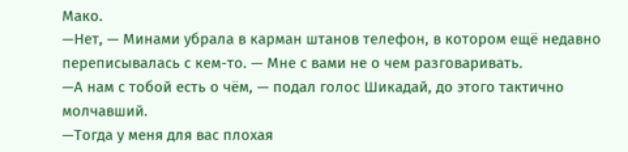Мако.
—Нет, — Минами убрала в карман штанов телефон, в котором ещё недавно переписывалась с кем-то. — Мне с вами не о чем разговаривать.
—А нам с тобой есть о чём, — подал голос Шикадай, до этого тактично молчавший.
—Тогда у меня для вас плохая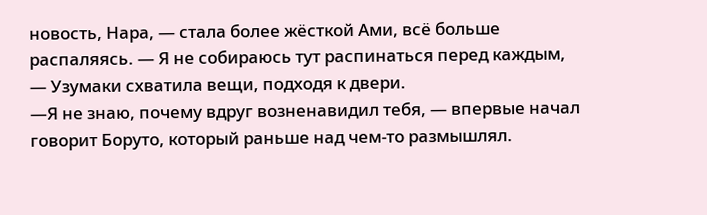новость, Нара, — стала более жёсткой Ами, всё больше распаляясь. — Я не собираюсь тут распинаться перед каждым, — Узумаки схватила вещи, подходя к двери.
—Я не знаю, почему вдруг возненавидил тебя, — впервые начал говорит Боруто, который раньше над чем-то размышлял.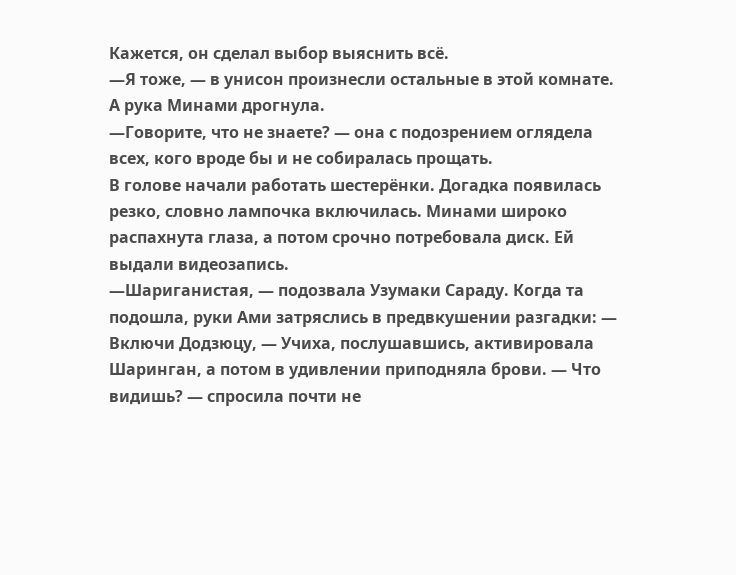Кажется, он сделал выбор выяснить всё.
—Я тоже, — в унисон произнесли остальные в этой комнате. А рука Минами дрогнула.
—Говорите, что не знаете? — она с подозрением оглядела всех, кого вроде бы и не собиралась прощать.
В голове начали работать шестерёнки. Догадка появилась резко, словно лампочка включилась. Минами широко распахнута глаза, а потом срочно потребовала диск. Ей выдали видеозапись.
—Шариганистая, — подозвала Узумаки Сараду. Когда та подошла, руки Ами затряслись в предвкушении разгадки: — Включи Додзюцу, — Учиха, послушавшись, активировала Шаринган, а потом в удивлении приподняла брови. — Что видишь? — спросила почти не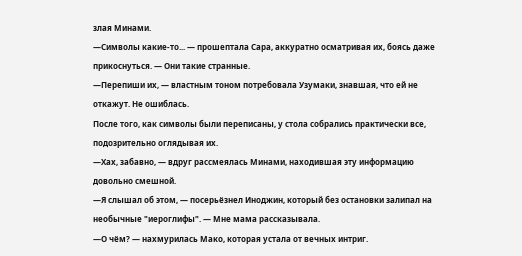злая Минами.
—Символы какие-то... — прошептала Сара, аккуратно осматривая их, боясь даже прикоснуться. — Они такие странные.
—Перепиши их, — властным тоном потребовала Узумаки, знавшая, что ей не откажут. Не ошиблась.
После того, как символы были переписаны, у стола собрались практически все, подозрительно оглядывая их.
—Хах, забавно, — вдруг рассмеялась Минами, находившая эту информацию довольно смешной.
—Я слышал об этом, — посерьёзнел Иноджин, который без остановки залипал на необычные "иероглифы". — Мне мама рассказывала.
—О чём? — нахмурилась Мако, которая устала от вечных интриг.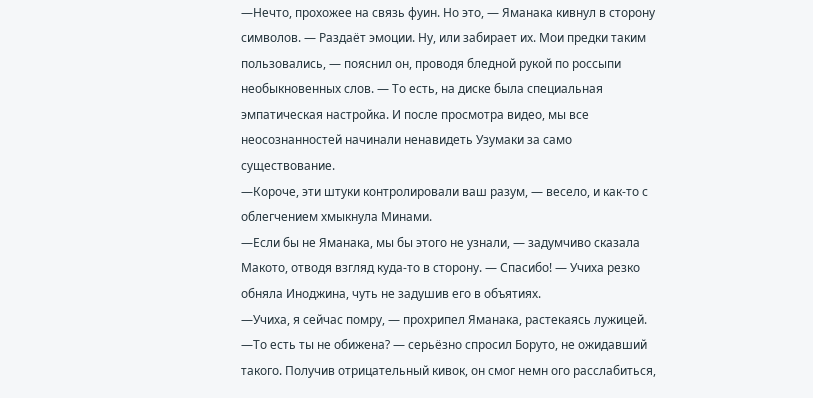—Нечто, прохожее на связь фуин. Но это, — Яманака кивнул в сторону символов. — Раздаёт эмоции. Ну, или забирает их. Мои предки таким пользовались, — пояснил он, проводя бледной рукой по россыпи необыкновенных слов. — То есть, на диске была специальная эмпатическая настройка. И после просмотра видео, мы все неосознанностей начинали ненавидеть Узумаки за само существование.
—Короче, эти штуки контролировали ваш разум, — весело, и как-то с облегчением хмыкнула Минами.
—Если бы не Яманака, мы бы этого не узнали, — задумчиво сказала Макото, отводя взгляд куда-то в сторону. — Спасибо! — Учиха резко обняла Иноджина, чуть не задушив его в объятиях.
—Учиха, я сейчас помру, — прохрипел Яманака, растекаясь лужицей.
—То есть ты не обижена? — серьёзно спросил Боруто, не ожидавший такого. Получив отрицательный кивок, он смог немн ого расслабиться,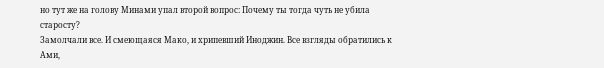но тут же на голову Минами упал второй вопрос: Почему ты тогда чуть не убила старосту?
Замолчали все. И смеющаяся Мако, и хрипевший Иноджин. Все взгляды обратились к Ами,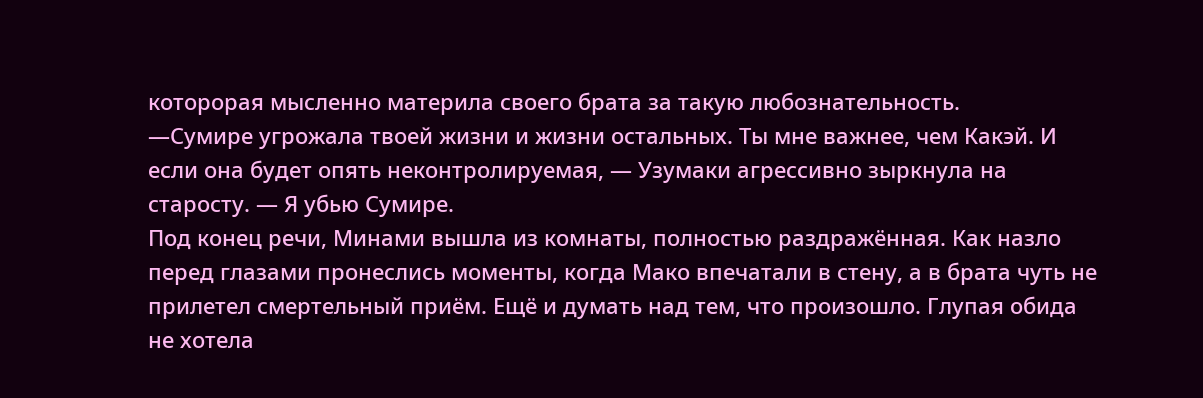которорая мысленно материла своего брата за такую любознательность.
—Сумире угрожала твоей жизни и жизни остальных. Ты мне важнее, чем Какэй. И если она будет опять неконтролируемая, — Узумаки агрессивно зыркнула на старосту. — Я убью Сумире.
Под конец речи, Минами вышла из комнаты, полностью раздражённая. Как назло перед глазами пронеслись моменты, когда Мако впечатали в стену, а в брата чуть не прилетел смертельный приём. Ещё и думать над тем, что произошло. Глупая обида не хотела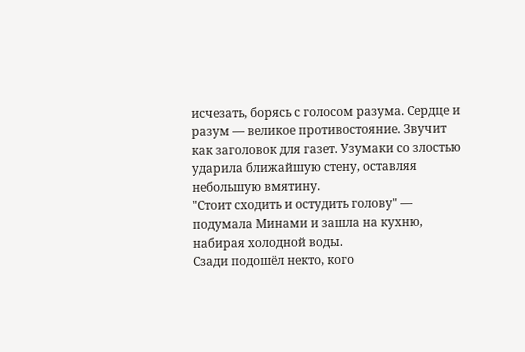исчезать, борясь с голосом разума. Сердце и разум — великое противостояние. Звучит как заголовок для газет. Узумаки со злостью ударила ближайшую стену, оставляя небольшую вмятину.
"Стоит сходить и остудить голову" — подумала Минами и зашла на кухню, набирая холодной воды.
Сзади подошёл некто, кого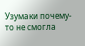Узумаки почему-то не смогла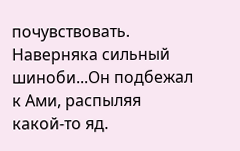почувствовать. Наверняка сильный шиноби...Он подбежал к Ами, распыляя какой-то яд.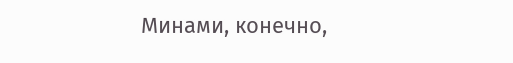Минами, конечно,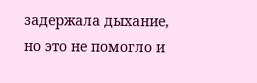задержала дыхание, но это не помогло и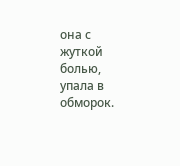она с жуткой болью, упала в обморок.